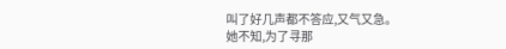叫了好几声都不答应,又气又急。
她不知,为了寻那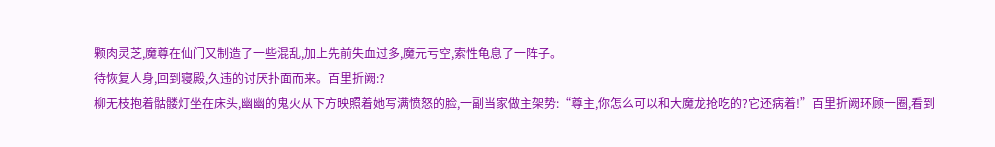颗肉灵芝,魔尊在仙门又制造了一些混乱,加上先前失血过多,魔元亏空,索性龟息了一阵子。
待恢复人身,回到寝殿,久违的讨厌扑面而来。百里折阙:?
柳无枝抱着骷髅灯坐在床头,幽幽的鬼火从下方映照着她写满愤怒的脸,一副当家做主架势:“尊主,你怎么可以和大魔龙抢吃的?它还病着!”百里折阙环顾一圈,看到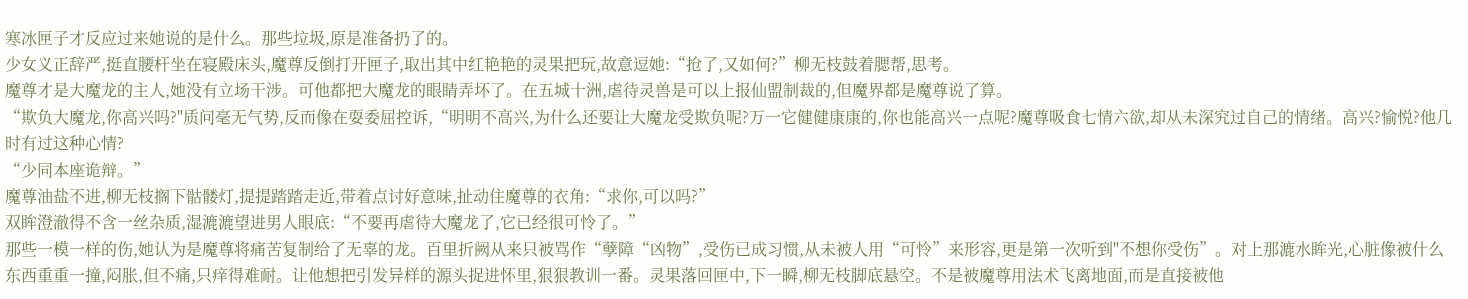寒冰匣子才反应过来她说的是什么。那些垃圾,原是准备扔了的。
少女义正辞严,挺直腰杆坐在寝殿床头,魔尊反倒打开匣子,取出其中红艳艳的灵果把玩,故意逗她:“抢了,又如何?”柳无枝鼓着腮帮,思考。
魔尊才是大魔龙的主人,她没有立场干涉。可他都把大魔龙的眼睛弄坏了。在五城十洲,虐待灵兽是可以上报仙盟制裁的,但魔界都是魔尊说了算。
“欺负大魔龙,你高兴吗?"质问毫无气势,反而像在耍委屈控诉,“明明不高兴,为什么还要让大魔龙受欺负呢?万一它健健康康的,你也能高兴一点呢?魔尊吸食七情六欲,却从未深究过自己的情绪。高兴?愉悦?他几时有过这种心情?
“少同本座诡辩。”
魔尊油盐不进,柳无枝搁下骷髅灯,提提踏踏走近,带着点讨好意味,扯动住魔尊的衣角:“求你,可以吗?”
双眸澄澈得不含一丝杂质,湿漉漉望进男人眼底:“不要再虐待大魔龙了,它已经很可怜了。”
那些一模一样的伤,她认为是魔尊将痛苦复制给了无辜的龙。百里折阙从来只被骂作“孽障“凶物”,受伤已成习惯,从未被人用“可怜”来形容,更是第一次听到"不想你受伤”。对上那漉水眸光,心脏像被什么东西重重一撞,闷胀,但不痛,只痒得难耐。让他想把引发异样的源头捉进怀里,狠狠教训一番。灵果落回匣中,下一瞬,柳无枝脚底悬空。不是被魔尊用法术飞离地面,而是直接被他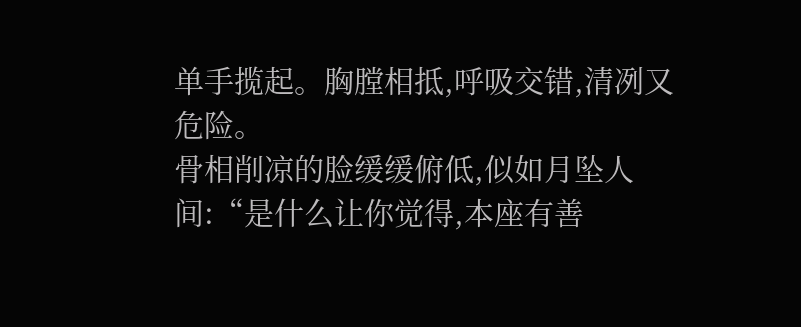单手揽起。胸膛相抵,呼吸交错,清冽又危险。
骨相削凉的脸缓缓俯低,似如月坠人间:“是什么让你觉得,本座有善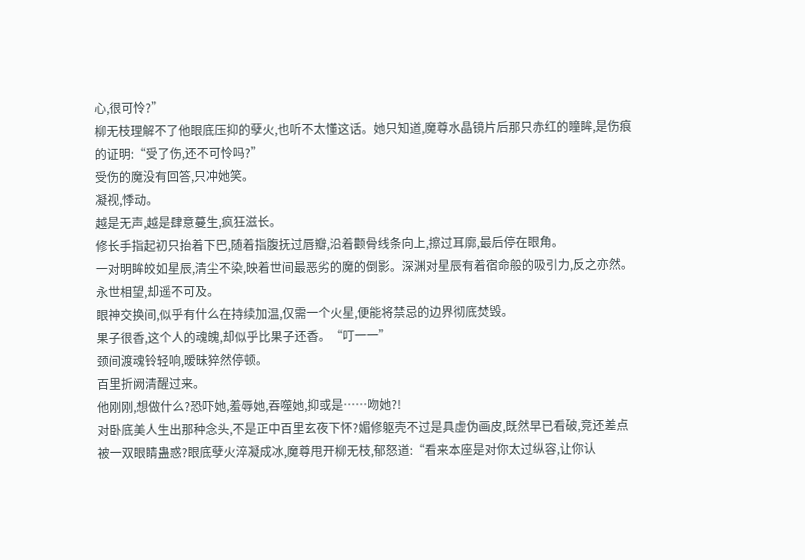心,很可怜?”
柳无枝理解不了他眼底压抑的孽火,也听不太懂这话。她只知道,魔尊水晶镜片后那只赤红的瞳眸,是伤痕的证明:“受了伤,还不可怜吗?”
受伤的魔没有回答,只冲她笑。
凝视,悸动。
越是无声,越是肆意蔓生,疯狂滋长。
修长手指起初只抬着下巴,随着指腹抚过唇瓣,沿着颧骨线条向上,擦过耳廓,最后停在眼角。
一对明眸皎如星辰,清尘不染,映着世间最恶劣的魔的倒影。深渊对星辰有着宿命般的吸引力,反之亦然。永世相望,却遥不可及。
眼神交换间,似乎有什么在持续加温,仅需一个火星,便能将禁忌的边界彻底焚毁。
果子很香,这个人的魂魄,却似乎比果子还香。“叮一一”
颈间渡魂铃轻响,暧昧猝然停顿。
百里折阙清醒过来。
他刚刚,想做什么?恐吓她,羞辱她,吞噬她,抑或是……吻她?!
对卧底美人生出那种念头,不是正中百里玄夜下怀?媚修躯壳不过是具虚伪画皮,既然早已看破,竞还差点被一双眼睛蛊惑?眼底孽火淬凝成冰,魔尊甩开柳无枝,郁怒道:“看来本座是对你太过纵容,让你认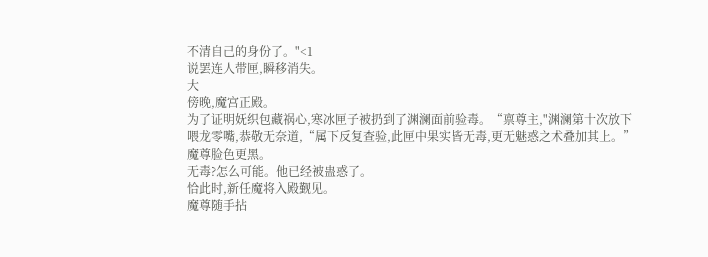不清自己的身份了。"<1
说罢连人带匣,瞬移消失。
大
傍晚,魔宫正殿。
为了证明妩织包藏祸心,寒冰匣子被扔到了渊澜面前验毒。“禀尊主,"渊澜第十次放下喂龙零嘴,恭敬无奈道,“属下反复查验,此匣中果实皆无毒,更无魅惑之术叠加其上。”魔尊脸色更黑。
无毒?怎么可能。他已经被蛊惑了。
恰此时,新任魔将入殿觐见。
魔尊随手拈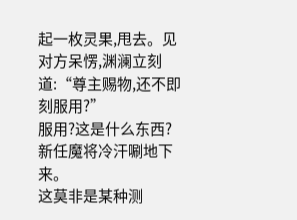起一枚灵果,甩去。见对方呆愣,渊澜立刻道:“尊主赐物,还不即刻服用?”
服用?这是什么东西?
新任魔将冷汗唰地下来。
这莫非是某种测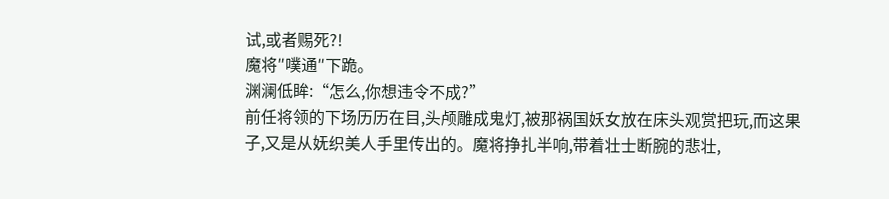试,或者赐死?!
魔将″噗通″下跪。
渊澜低眸:“怎么,你想违令不成?”
前任将领的下场历历在目,头颅雕成鬼灯,被那祸国妖女放在床头观赏把玩,而这果子,又是从妩织美人手里传出的。魔将挣扎半响,带着壮士断腕的悲壮,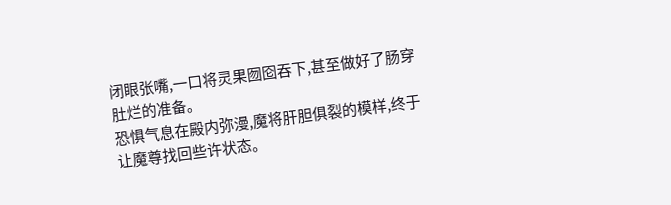闭眼张嘴,一口将灵果囫囵吞下,甚至做好了肠穿肚烂的准备。
恐惧气息在殿内弥漫,魔将肝胆俱裂的模样,终于让魔尊找回些许状态。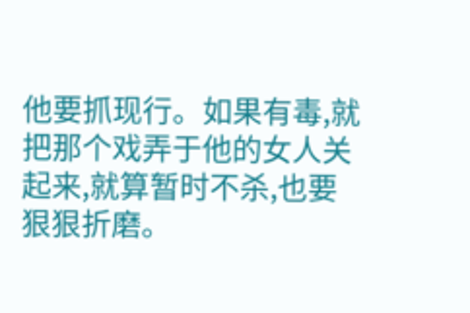他要抓现行。如果有毒,就把那个戏弄于他的女人关起来,就算暂时不杀,也要狠狠折磨。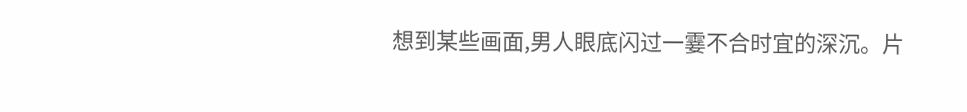想到某些画面,男人眼底闪过一霎不合时宜的深沉。片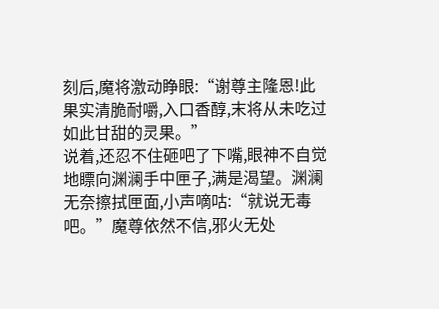刻后,魔将激动睁眼:“谢尊主隆恩!此果实清脆耐嚼,入口香醇,末将从未吃过如此甘甜的灵果。”
说着,还忍不住砸吧了下嘴,眼神不自觉地瞟向渊澜手中匣子,满是渴望。渊澜无奈擦拭匣面,小声嘀咕:“就说无毒吧。”魔尊依然不信,邪火无处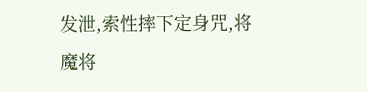发泄,索性摔下定身咒,将魔将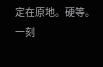定在原地。硬等。
一刻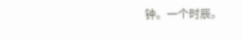钟。一个时辰。